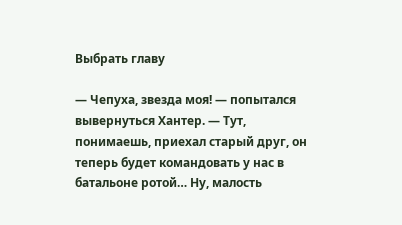Выбрать главу

— Чепуха, звезда моя! — попытался вывернуться Хантер. — Тут, понимаешь, приехал старый друг, он теперь будет командовать у нас в батальоне ротой… Ну, малость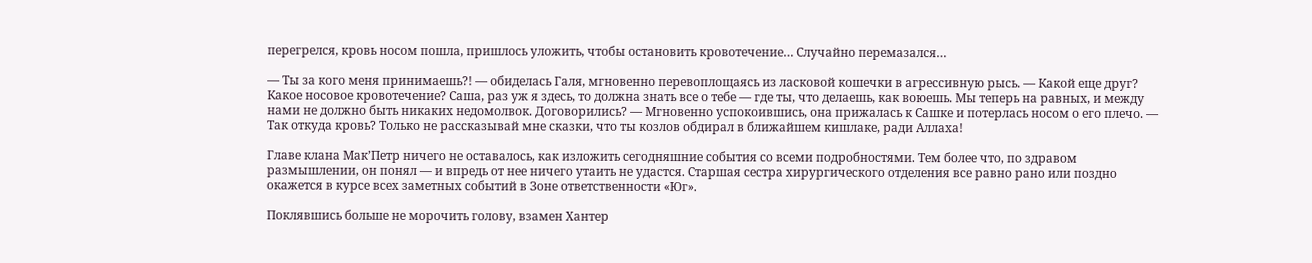перегрелся, кровь носом пошла, пришлось уложить, чтобы остановить кровотечение… Случайно перемазался…

— Ты за кого меня принимаешь?! — обиделась Галя, мгновенно перевоплощаясь из ласковой кошечки в агрессивную рысь. — Какой еще друг? Какое носовое кровотечение? Саша, раз уж я здесь, то должна знать все о тебе — где ты, что делаешь, как воюешь. Мы теперь на равных, и между нами не должно быть никаких недомолвок. Договорились? — Мгновенно успокоившись, она прижалась к Сашке и потерлась носом о его плечо. — Так откуда кровь? Только не рассказывай мне сказки, что ты козлов обдирал в ближайшем кишлаке, ради Аллаха!

Главе клана Мак’Петр ничего не оставалось, как изложить сегодняшние события со всеми подробностями. Тем более что, по здравом размышлении, он понял — и впредь от нее ничего утаить не удастся. Старшая сестра хирургического отделения все равно рано или поздно окажется в курсе всех заметных событий в Зоне ответственности «Юг».

Поклявшись больше не морочить голову, взамен Хантер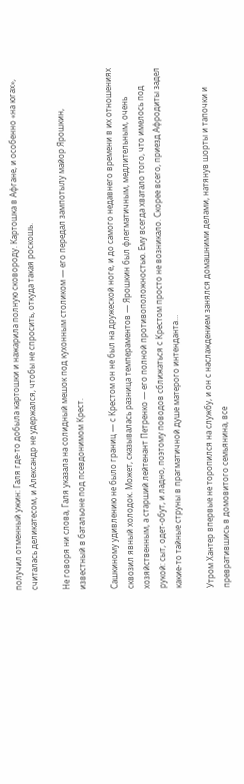получил отменный ужин: Галя где-то добыла картошки и нажарила полную сковороду. Картошка в Афгане, и особенно «на югах», считалась деликатесом, и Александр не удержался, чтобы не спросить, откуда такая роскошь.

Не говоря ни слова, Галя указала на солидный мешок под кухонным столиком — его передал зампотылу майор Ярошкин, известный в батальоне под псевдонимом Крест.

Сашкиному удивлению не было границ — с Крестом он не был на дружеской ноге, и до самого недавнего времени в их отношениях сквозил явный холодок. Может, сказывалась разница темпераментов — Ярошкин был флегматичным, медлительным, очень хозяйственным, а старший лейтенант Петренко — его полной противоположностью. Ему всегда хватало того, что имелось под рукой: сыт, одет-обут, и ладно, поэтому поводов сближаться с Крестом просто не возникало. Скорее всего, приезд Афродиты задел какие-то тайные струны в прагматичной душе матерого интенданта…

Утром Хантер впервые не торопился на службу, и он с наслаждением занялся домашними делами, натянув шорты и тапочки и превратившись в домовитого семьянина, все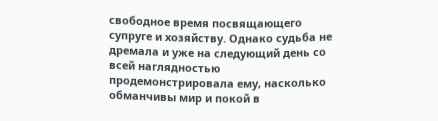свободное время посвящающего супруге и хозяйству. Однако судьба не дремала и уже на следующий день со всей наглядностью продемонстрировала ему, насколько обманчивы мир и покой в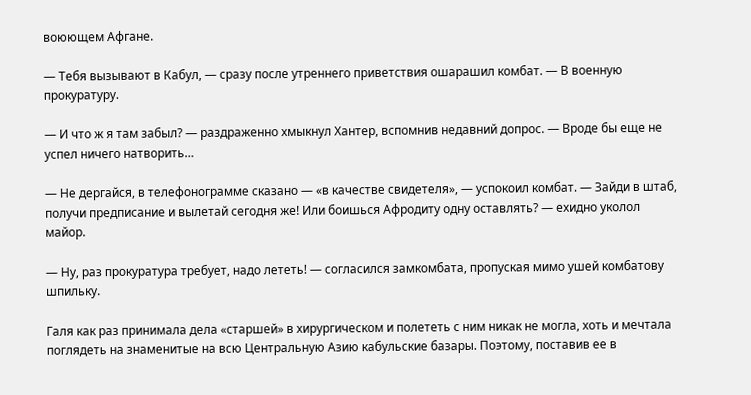воюющем Афгане.

— Тебя вызывают в Кабул, — сразу после утреннего приветствия ошарашил комбат. — В военную прокуратуру.

— И что ж я там забыл? — раздраженно хмыкнул Хантер, вспомнив недавний допрос. — Вроде бы еще не успел ничего натворить…

— Не дергайся, в телефонограмме сказано — «в качестве свидетеля», — успокоил комбат. — Зайди в штаб, получи предписание и вылетай сегодня же! Или боишься Афродиту одну оставлять? — ехидно уколол майор.

— Ну, раз прокуратура требует, надо лететь! — согласился замкомбата, пропуская мимо ушей комбатову шпильку.

Галя как раз принимала дела «старшей» в хирургическом и полететь с ним никак не могла, хоть и мечтала поглядеть на знаменитые на всю Центральную Азию кабульские базары. Поэтому, поставив ее в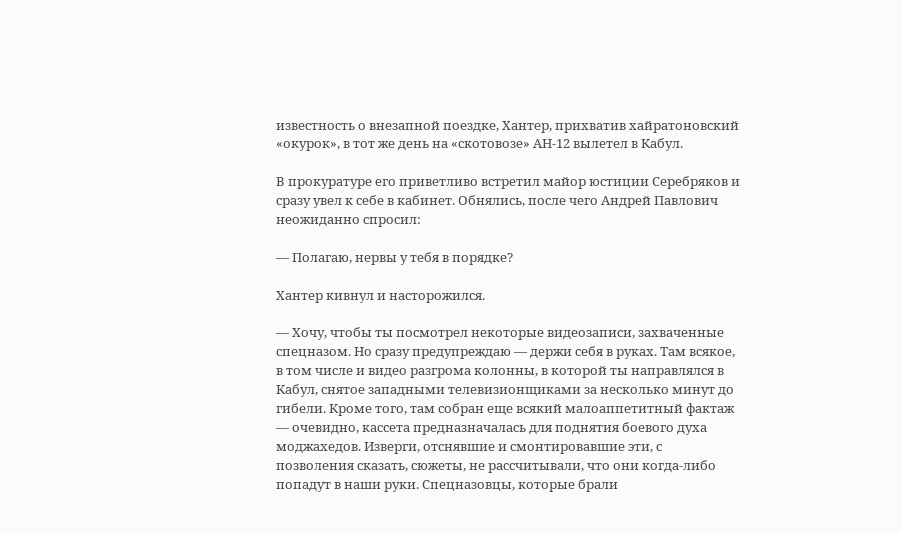известность о внезапной поездке, Хантер, прихватив хайратоновский «окурок», в тот же день на «скотовозе» АН-12 вылетел в Кабул.

В прокуратуре его приветливо встретил майор юстиции Серебряков и сразу увел к себе в кабинет. Обнялись, после чего Андрей Павлович неожиданно спросил:

— Полагаю, нервы у тебя в порядке?

Хантер кивнул и насторожился.

— Хочу, чтобы ты посмотрел некоторые видеозаписи, захваченные спецназом. Но сразу предупреждаю — держи себя в руках. Там всякое, в том числе и видео разгрома колонны, в которой ты направлялся в Кабул, снятое западными телевизионщиками за несколько минут до гибели. Кроме того, там собран еще всякий малоаппетитный фактаж — очевидно, кассета предназначалась для поднятия боевого духа моджахедов. Изверги, отснявшие и смонтировавшие эти, с позволения сказать, сюжеты, не рассчитывали, что они когда-либо попадут в наши руки. Спецназовцы, которые брали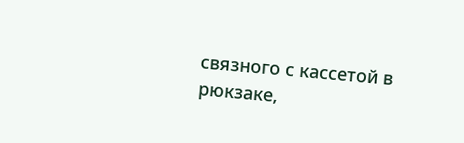связного с кассетой в рюкзаке,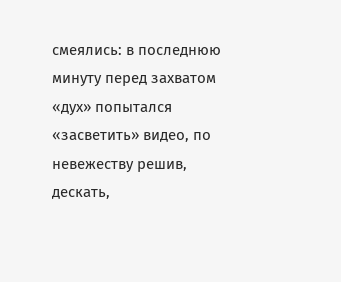смеялись: в последнюю минуту перед захватом «дух» попытался «засветить» видео, по невежеству решив, дескать,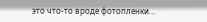это что-то вроде фотопленки…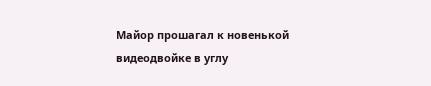Майор прошагал к новенькой видеодвойке в углу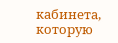кабинета, которую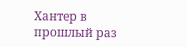Хантер в прошлый раз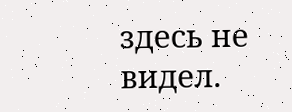здесь не видел.